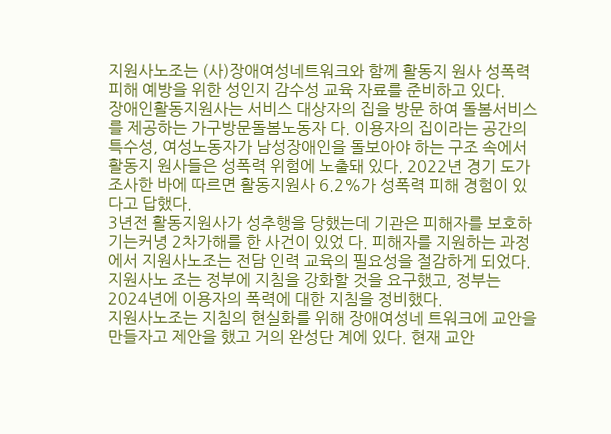지원사노조는 (사)장애여성네트워크와 함께 활동지 원사 성폭력 피해 예방을 위한 성인지 감수성 교육 자료를 준비하고 있다.
장애인활동지원사는 서비스 대상자의 집을 방문 하여 돌봄서비스를 제공하는 가구방문돌봄노동자 다. 이용자의 집이라는 공간의 특수성, 여성노동자가 남성장애인을 돌보아야 하는 구조 속에서 활동지 원사들은 성폭력 위험에 노출돼 있다. 2022년 경기 도가 조사한 바에 따르면 활동지원사 6.2%가 성폭력 피해 경험이 있다고 답했다.
3년전 활동지원사가 성추행을 당했는데 기관은 피해자를 보호하기는커녕 2차가해를 한 사건이 있었 다. 피해자를 지원하는 과정에서 지원사노조는 전담 인력 교육의 필요성을 절감하게 되었다. 지원사노 조는 정부에 지침을 강화할 것을 요구했고, 정부는 2024년에 이용자의 폭력에 대한 지침을 정비했다.
지원사노조는 지침의 현실화를 위해 장애여성네 트워크에 교안을 만들자고 제안을 했고 거의 완성단 계에 있다. 현재 교안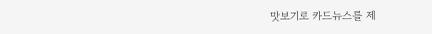맛보기로 카드뉴스를 제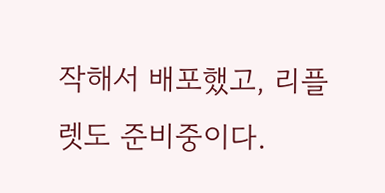작해서 배포했고, 리플렛도 준비중이다.